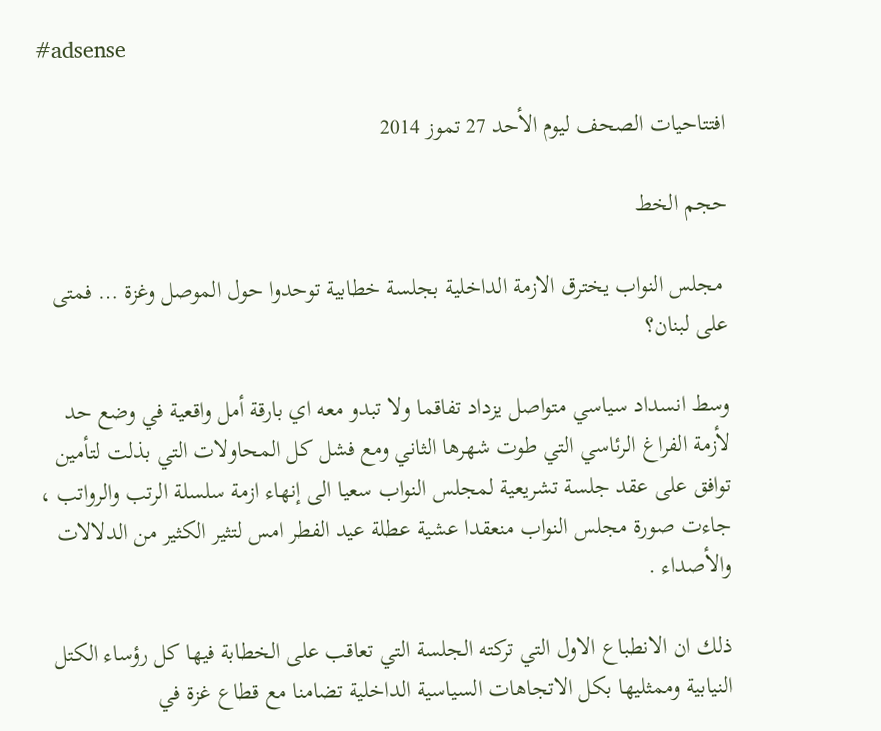#adsense

افتتاحيات الصحف ليوم الأحد 27 تموز 2014

حجم الخط

 مجلس النواب يخترق الازمة الداخلية بجلسة خطابية توحدوا حول الموصل وغزة … فمتى على لبنان؟

وسط انسداد سياسي متواصل يزداد تفاقما ولا تبدو معه اي بارقة أمل واقعية في وضع حد لأزمة الفراغ الرئاسي التي طوت شهرها الثاني ومع فشل كل المحاولات التي بذلت لتأمين توافق على عقد جلسة تشريعية لمجلس النواب سعيا الى إنهاء ازمة سلسلة الرتب والرواتب ، جاءت صورة مجلس النواب منعقدا عشية عطلة عيد الفطر امس لتثير الكثير من الدلالات والأصداء .

ذلك ان الانطباع الاول التي تركته الجلسة التي تعاقب على الخطابة فيها كل رؤساء الكتل النيابية وممثليها بكل الاتجاهات السياسية الداخلية تضامنا مع قطاع غزة في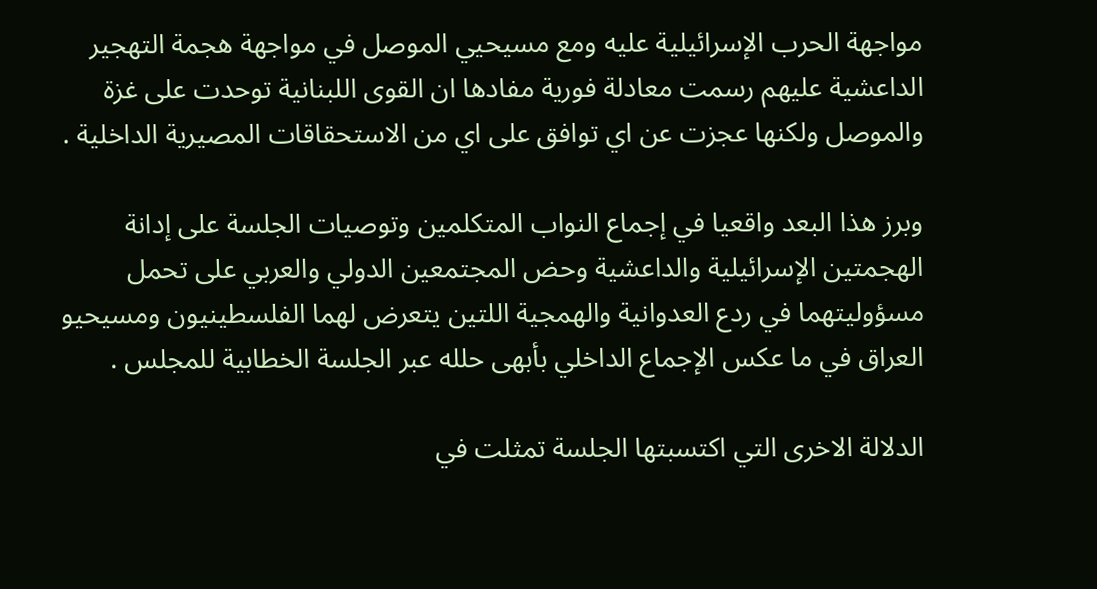مواجهة الحرب الإسرائيلية عليه ومع مسيحيي الموصل في مواجهة هجمة التهجير الداعشية عليهم رسمت معادلة فورية مفادها ان القوى اللبنانية توحدت على غزة والموصل ولكنها عجزت عن اي توافق على اي من الاستحقاقات المصيرية الداخلية .

وبرز هذا البعد واقعيا في إجماع النواب المتكلمين وتوصيات الجلسة على إدانة الهجمتين الإسرائيلية والداعشية وحض المجتمعين الدولي والعربي على تحمل مسؤوليتهما في ردع العدوانية والهمجية اللتين يتعرض لهما الفلسطينيون ومسيحيو العراق في ما عكس الإجماع الداخلي بأبهى حلله عبر الجلسة الخطابية للمجلس .

الدلالة الاخرى التي اكتسبتها الجلسة تمثلت في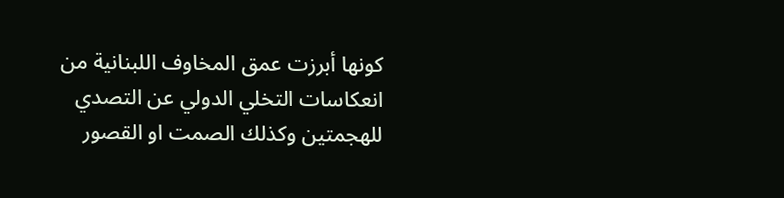كونها أبرزت عمق المخاوف اللبنانية من انعكاسات التخلي الدولي عن التصدي للهجمتين وكذلك الصمت او القصور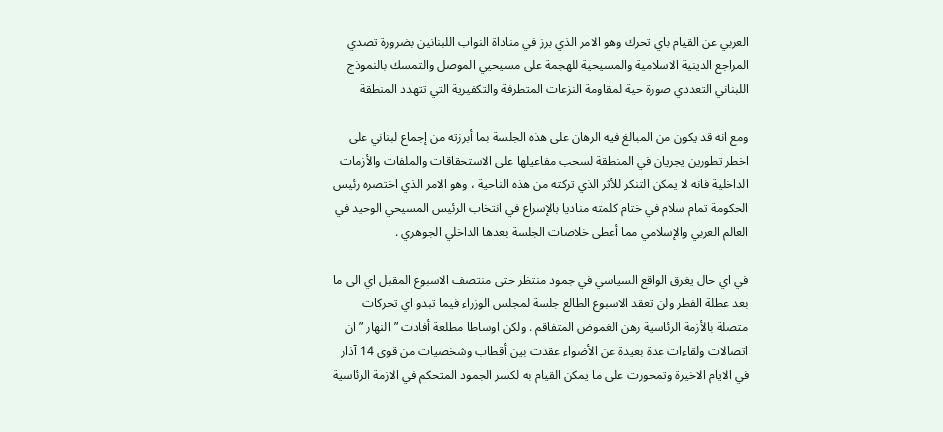العربي عن القيام باي تحرك وهو الامر الذي برز في مناداة النواب اللبنانين بضرورة تصدي المراجع الدينية الاسلامية والمسيحية للهجمة على مسيحيي الموصل والتمسك بالنموذج اللبناني التعددي صورة حية لمقاومة النزعات المتطرفة والتكفيرية التي تتهدد المنطقة

ومع انه قد يكون من المبالغ فيه الرهان على هذه الجلسة بما أبرزته من إجماع لبناني على اخطر تطورين يجريان في المنطقة لسحب مفاعيلها على الاستحقاقات والملفات والأزمات الداخلية فانه لا يمكن التنكر للأثر الذي تركته من هذه الناحية ، وهو الامر الذي اختصره رئيس الحكومة تمام سلام في ختام كلمته مناديا بالإسراع في انتخاب الرئيس المسيحي الوحيد في العالم العربي والإسلامي مما أعطى خلاصات الجلسة بعدها الداخلي الجوهري .

في اي حال يغرق الواقع السياسي في جمود منتظر حتى منتصف الاسبوع المقبل اي الى ما بعد عطلة الفطر ولن تعقد الاسبوع الطالع جلسة لمجلس الوزراء فيما تبدو اي تحركات متصلة بالأزمة الرئاسية رهن الغموض المتفاقم . ولكن اوساطا مطلعة أفادت ” النهار ” ان اتصالات ولقاءات عدة بعيدة عن الأضواء عقدت بين أقطاب وشخصيات من قوى 14 آذار في الايام الاخيرة وتمحورت على ما يمكن القيام به لكسر الجمود المتحكم في الازمة الرئاسية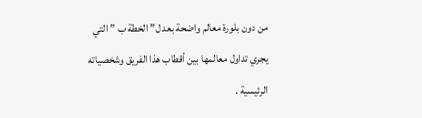من دون بلورة معالم واضحة بعد ل” الخطة ب ” التي يجري تداول معالمها بين أقطاب هذا الفريق وشخصياته الرئيسية .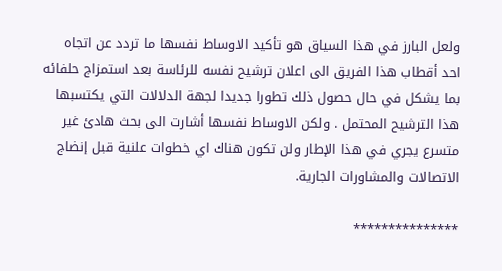ولعل البارز في هذا السياق هو تأكيد الاوساط نفسها ما تردد عن اتجاه احد أقطاب هذا الفريق الى اعلان ترشيح نفسه للرئاسة بعد استمزاج حلفائه بما يشكل في حال حصول ذلك تطورا جديدا لجهة الدلالات التي يكتسبها هذا الترشيح المحتمل . ولكن الاوساط نفسها أشارت الى بحث هادئ غير متسرع يجري في هذا الإطار ولن تكون هناك اي خطوات علنية قبل إنضاج الاتصالات والمشاورات الجارية.

***************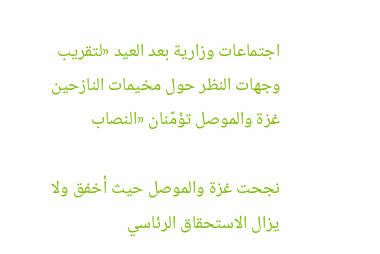اجتماعات وزارية بعد العيد «لتقريب وجهات النظر حول مخيمات النازحين غزة والموصل تؤمّنان «النصاب

نجحت غزة والموصل حيث أخفق ولا يزال الاستحقاق الرئاسي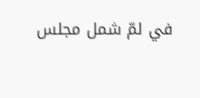في لمّ شمل مجلس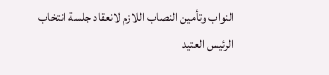النواب وتأمين النصاب اللازم لانعقاد جلسة انتخاب الرئيس العتيد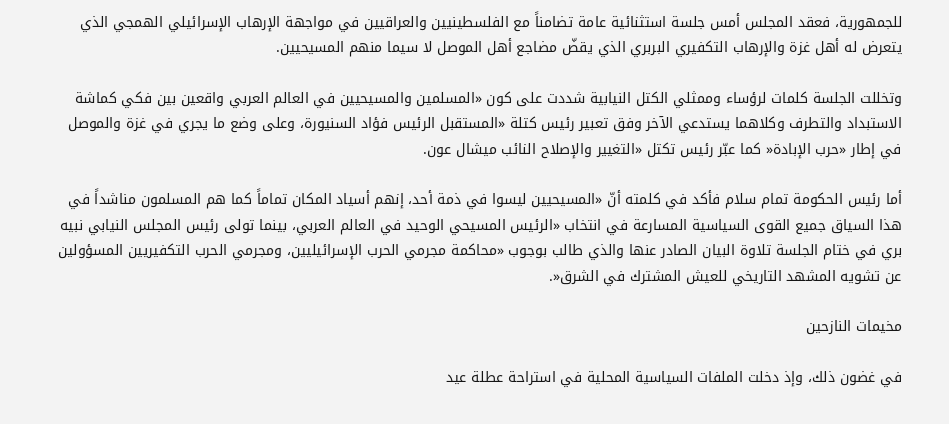للجمهورية، فعقد المجلس أمس جلسة استثنائية عامة تضامناً مع الفلسطينيين والعراقيين في مواجهة الإرهاب الإسرائيلي الهمجي الذي يتعرض له أهل غزة والإرهاب التكفيري البربري الذي يقضّ مضاجع أهل الموصل لا سيما منهم المسيحيين.

وتخللت الجلسة كلمات لرؤساء وممثلي الكتل النيابية شددت على كون «المسلمين والمسيحيين في العالم العربي واقعين بين فكي كماشة الاستبداد والتطرف وكلاهما يستدعي الآخر وفق تعبير رئيس كتلة «المستقبل الرئيس فؤاد السنيورة، وعلى وضع ما يجري في غزة والموصل في إطار «حرب الإبادة« كما عبّر رئيس تكتل «التغيير والإصلاح النائب ميشال عون.

أما رئيس الحكومة تمام سلام فأكد في كلمته أنّ «المسيحيين ليسوا في ذمة أحد، إنهم أسياد المكان تماماً كما هم المسلمون مناشداً في هذا السياق جميع القوى السياسية المسارعة في انتخاب «الرئيس المسيحي الوحيد في العالم العربي، بينما تولى رئيس المجلس النيابي نبيه بري في ختام الجلسة تلاوة البيان الصادر عنها والذي طالب بوجوب «محاكمة مجرمي الحرب الإسرائيليين، ومجرمي الحرب التكفيريين المسؤولين عن تشويه المشهد التاريخي للعيش المشترك في الشرق«.

مخيمات النازحين

في غضون ذلك، وإذ دخلت الملفات السياسية المحلية في استراحة عطلة عيد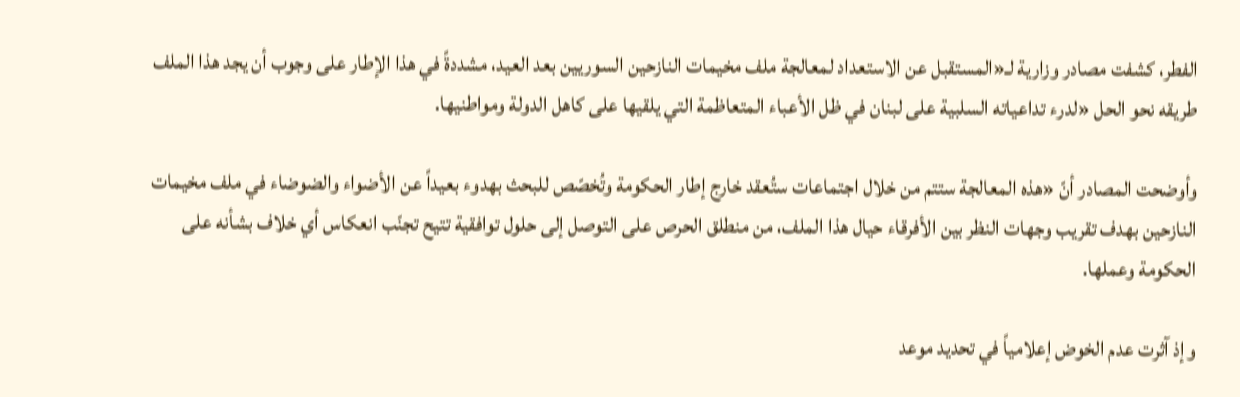الفطر، كشفت مصادر وزارية لـ«المستقبل عن الاستعداد لمعالجة ملف مخيمات النازحين السوريين بعد العيد، مشددةً في هذا الإطار على وجوب أن يجد هذا الملف طريقه نحو الحل «لدرء تداعياته السلبية على لبنان في ظل الأعباء المتعاظمة التي يلقيها على كاهل الدولة ومواطنيها.

وأوضحت المصادر أنّ «هذه المعالجة ستتم من خلال اجتماعات ستُعقد خارج إطار الحكومة وتُخصّص للبحث بهدوء بعيداً عن الأضواء والضوضاء في ملف مخيمات النازحين بهدف تقريب وجهات النظر بين الأفرقاء حيال هذا الملف، من منطلق الحرص على التوصل إلى حلول توافقية تتيح تجنّب انعكاس أي خلاف بشأنه على الحكومة وعملها.

وإذ آثرت عدم الخوض إعلامياً في تحديد موعد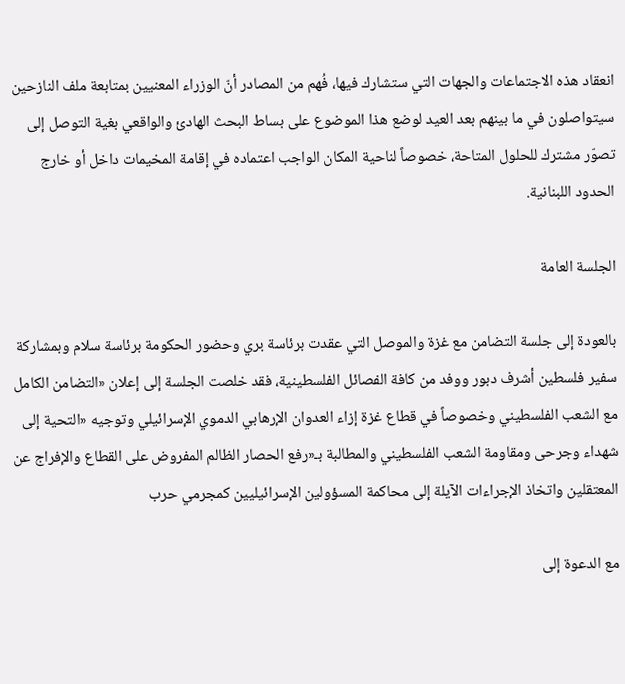انعقاد هذه الاجتماعات والجهات التي ستشارك فيها، فُهم من المصادر أنّ الوزراء المعنيين بمتابعة ملف النازحين سيتواصلون في ما بينهم بعد العيد لوضع هذا الموضوع على بساط البحث الهادئ والواقعي بغية التوصل إلى تصوّر مشترك للحلول المتاحة، خصوصاً لناحية المكان الواجب اعتماده في إقامة المخيمات داخل أو خارج الحدود اللبنانية.

الجلسة العامة

بالعودة إلى جلسة التضامن مع غزة والموصل التي عقدت برئاسة بري وحضور الحكومة برئاسة سلام وبمشاركة سفير فلسطين أشرف دبور ووفد من كافة الفصائل الفلسطينية، فقد خلصت الجلسة إلى إعلان «التضامن الكامل مع الشعب الفلسطيني وخصوصاً في قطاع غزة إزاء العدوان الإرهابي الدموي الإسرائيلي وتوجيه «التحية إلى شهداء وجرحى ومقاومة الشعب الفلسطيني والمطالبة بـ«رفع الحصار الظالم المفروض على القطاع والإفراج عن المعتقلين واتخاذ الإجراءات الآيلة إلى محاكمة المسؤولين الإسرائيليين كمجرمي حرب

مع الدعوة إلى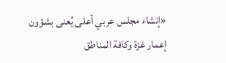«إنشاء مجلس عربي أعلى يُعنى بشؤون إعمار غزة وكافة المناطق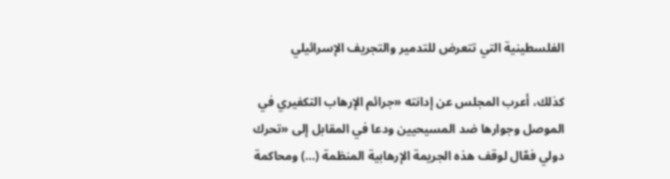الفلسطينية التي تتعرض للتدمير والتجريف الإسرائيلي

كذلك، أعرب المجلس عن إدانته «جرائم الإرهاب التكفيري في الموصل وجوارها ضد المسيحيين ودعا في المقابل إلى «تحرك دولي فعّال لوقف هذه الجريمة الإرهابية المنظمة (…) ومحاكمة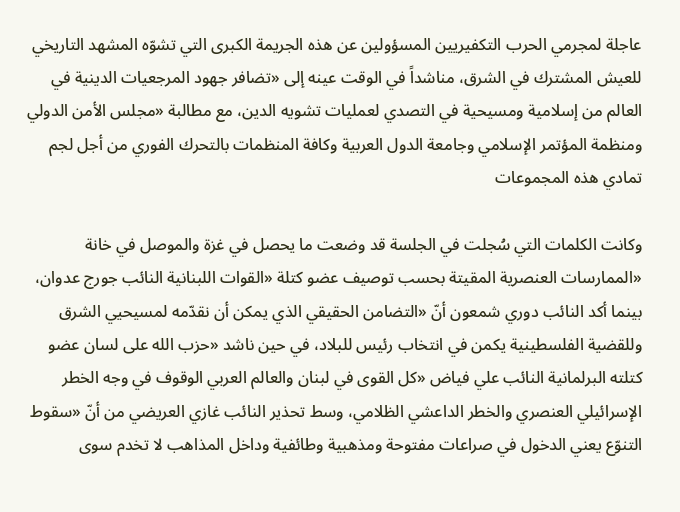عاجلة لمجرمي الحرب التكفيريين المسؤولين عن هذه الجريمة الكبرى التي تشوّه المشهد التاريخي للعيش المشترك في الشرق، مناشداً في الوقت عينه إلى «تضافر جهود المرجعيات الدينية في العالم من إسلامية ومسيحية في التصدي لعمليات تشويه الدين، مع مطالبة «مجلس الأمن الدولي ومنظمة المؤتمر الإسلامي وجامعة الدول العربية وكافة المنظمات بالتحرك الفوري من أجل لجم تمادي هذه المجموعات

وكانت الكلمات التي سُجلت في الجلسة قد وضعت ما يحصل في غزة والموصل في خانة «الممارسات العنصرية المقيتة بحسب توصيف عضو كتلة «القوات اللبنانية النائب جورج عدوان، بينما أكد النائب دوري شمعون أنّ «التضامن الحقيقي الذي يمكن أن نقدّمه لمسيحيي الشرق وللقضية الفلسطينية يكمن في انتخاب رئيس للبلاد، في حين ناشد «حزب الله على لسان عضو كتلته البرلمانية النائب علي فياض «كل القوى في لبنان والعالم العربي الوقوف في وجه الخطر الإسرائيلي العنصري والخطر الداعشي الظلامي، وسط تحذير النائب غازي العريضي من أنّ «سقوط التنوّع يعني الدخول في صراعات مفتوحة ومذهبية وطائفية وداخل المذاهب لا تخدم سوى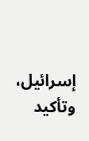إسرائيل، وتأكيد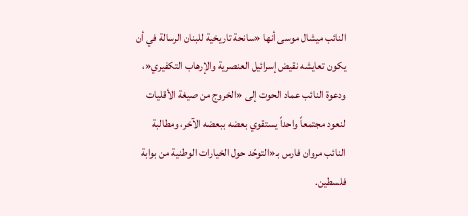النائب ميشال موسى أنها «سانحة تاريخية للبنان الرسالة في أن يكون تعايشه نقيض إسرائيل العنصرية والإرهاب التكفيري«، ودعوة النائب عماد الحوت إلى «الخروج من صيغة الأقليات لنعود مجتمعاً واحداً يستقوي بعضه ببعضه الآخر، ومطالبة النائب مروان فارس بـ«التوحّد حول الخيارات الوطنية من بوابة فلسطين.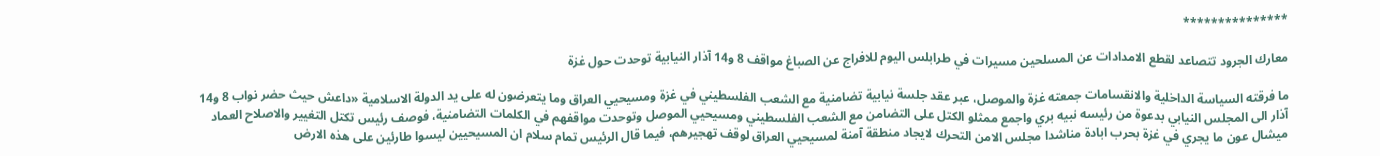***************

معارك الجرود تتصاعد لقطع الامدادات عن المسلحين مسيرات في طرابلس اليوم للافراج عن الصباغ مواقف 8 و14 آذار النيابية توحدت حول غزة

ما فرقته السياسة الداخلية والانقسامات جمعته غزة والموصل، عبر عقد جلسة نيابية تضامنية مع الشعب الفلسطيني في غزة ومسيحيي العراق وما يتعرضون له على يد الدولة الاسلامية «داعش حيث حضر نواب 8 و14 آذار الى المجلس النيابي بدعوة من رئيسه نبيه بري واجمع ممثلو الكتل على التضامن مع الشعب الفلسطيني ومسيحيي الموصل وتوحدت مواقفهم في الكلمات التضامنية، فوصف رئيس تكتل التغيير والاصلاح العماد ميشال عون ما يجري في غزة بحرب ابادة مناشدا مجلس الامن التحرك لايجاد منطقة آمنة لمسيحيي العراق لوقف تهجيرهم، فيما قال الرئيس تمام سلام ان المسيحيين ليسوا طارئين على هذه الارض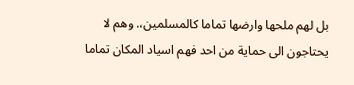بل لهم ملحها وارضها تماما كالمسلمين،. وهم لا يحتاجون الى حماية من احد فهم اسياد المكان تماما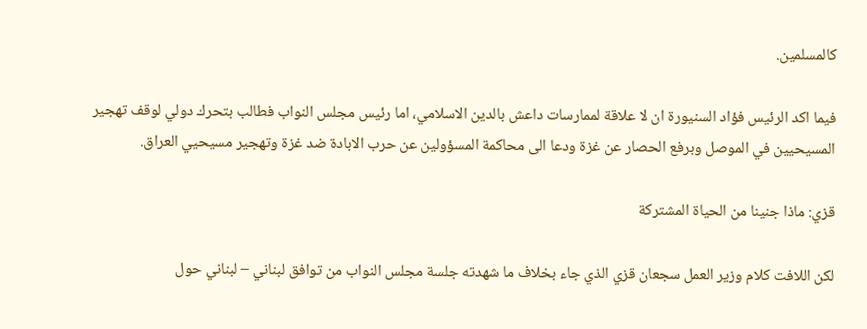كالمسلمين.

فيما اكد الرئيس فؤاد السنيورة ان لا علاقة لممارسات داعش بالدين الاسلامي، اما رئيس مجلس النواب فطالب بتحرك دولي لوقف تهجير المسيحيين في الموصل وبرفع الحصار عن غزة ودعا الى محاكمة المسؤولين عن حرب الابادة ضد غزة وتهجير مسيحيي العراق.

قزي: ماذا جنينا من الحياة المشتركة

لكن اللافت كلام وزير العمل سجعان قزي الذي جاء بخلاف ما شهدته جلسة مجلس النواب من توافق لبناني – لبناني حول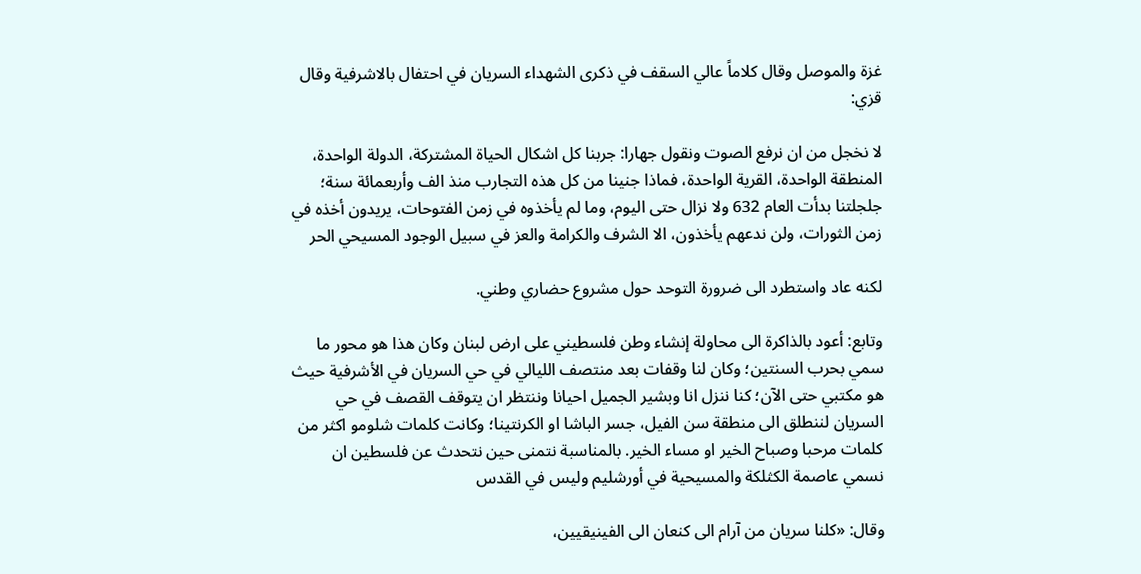غزة والموصل وقال كلاماً عالي السقف في ذكرى الشهداء السريان في احتفال بالاشرفية وقال قزي:

لا نخجل من ان نرفع الصوت ونقول جهارا: جربنا كل اشكال الحياة المشتركة، الدولة الواحدة، المنطقة الواحدة، القرية الواحدة، فماذا جنينا من كل هذه التجارب منذ الف وأربعمائة سنة؛ جلجلتنا بدأت العام 632 ولا نزال حتى اليوم، وما لم يأخذوه في زمن الفتوحات، يريدون أخذه في زمن الثورات، ولن ندعهم يأخذون، الا الشرف والكرامة والعز في سبيل الوجود المسيحي الحر

لكنه عاد واستطرد الى ضرورة التوحد حول مشروع حضاري وطني.

وتابع: أعود بالذاكرة الى محاولة إنشاء وطن فلسطيني على ارض لبنان وكان هذا هو محور ما سمي بحرب السنتين؛ وكان لنا وقفات بعد منتصف الليالي في حي السريان في الأشرفية حيث هو مكتبي حتى الآن؛ كنا ننزل انا وبشير الجميل احيانا وننتظر ان يتوقف القصف في حي السريان لننطلق الى منطقة سن الفيل، جسر الباشا او الكرنتينا؛ وكانت كلمات شلومو اكثر من كلمات مرحبا وصباح الخير او مساء الخير. بالمناسبة نتمنى حين نتحدث عن فلسطين ان نسمي عاصمة الكثلكة والمسيحية في أورشليم وليس في القدس

وقال: «كلنا سريان من آرام الى كنعان الى الفينيقيين،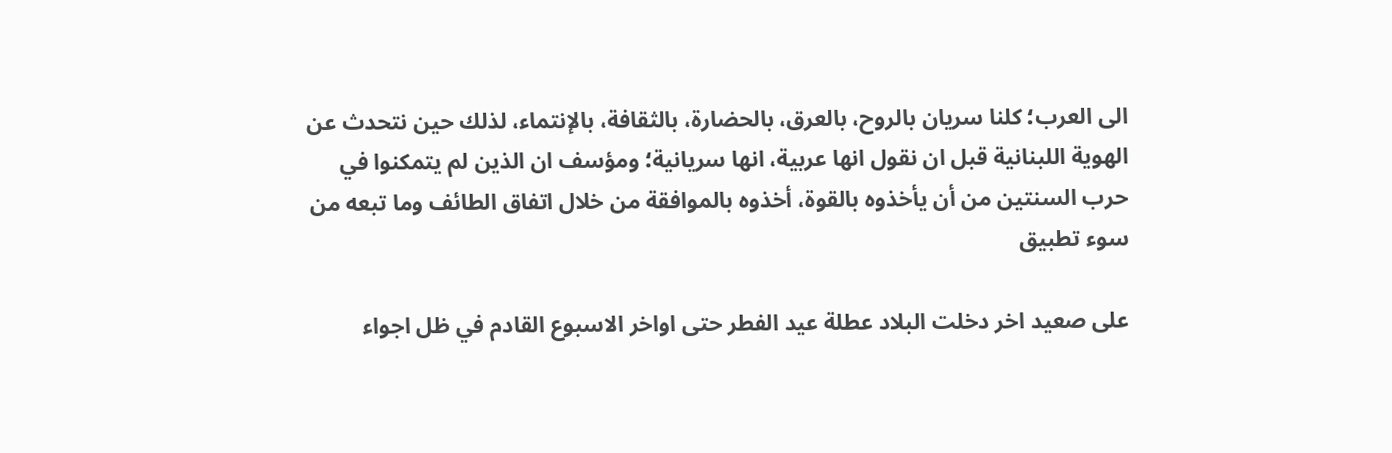الى العرب؛ كلنا سريان بالروح، بالعرق، بالحضارة، بالثقافة، بالإنتماء، لذلك حين نتحدث عن الهوية اللبنانية قبل ان نقول انها عربية، انها سريانية؛ ومؤسف ان الذين لم يتمكنوا في حرب السنتين من أن يأخذوه بالقوة، أخذوه بالموافقة من خلال اتفاق الطائف وما تبعه من سوء تطبيق

على صعيد اخر دخلت البلاد عطلة عيد الفطر حتى اواخر الاسبوع القادم في ظل اجواء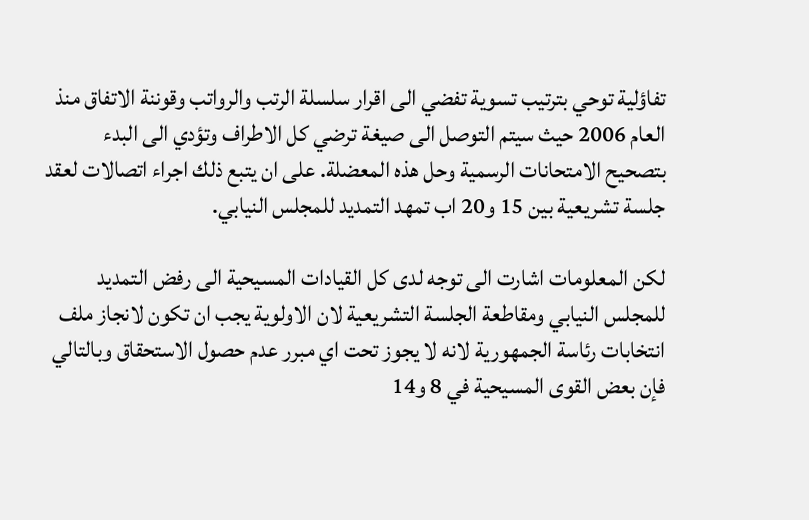تفاؤلية توحي بترتيب تسوية تفضي الى اقرار سلسلة الرتب والرواتب وقوننة الاتفاق منذ العام 2006 حيث سيتم التوصل الى صيغة ترضي كل الاطراف وتؤدي الى البدء بتصحيح الامتحانات الرسمية وحل هذه المعضلة. على ان يتبع ذلك اجراء اتصالات لعقد جلسة تشريعية بين 15 و20 اب تمهد التمديد للمجلس النيابي.

لكن المعلومات اشارت الى توجه لدى كل القيادات المسيحية الى رفض التمديد للمجلس النيابي ومقاطعة الجلسة التشريعية لان الاولوية يجب ان تكون لانجاز ملف انتخابات رئاسة الجمهورية لانه لا يجوز تحت اي مبرر عدم حصول الاستحقاق وبالتالي فإن بعض القوى المسيحية في 8 و14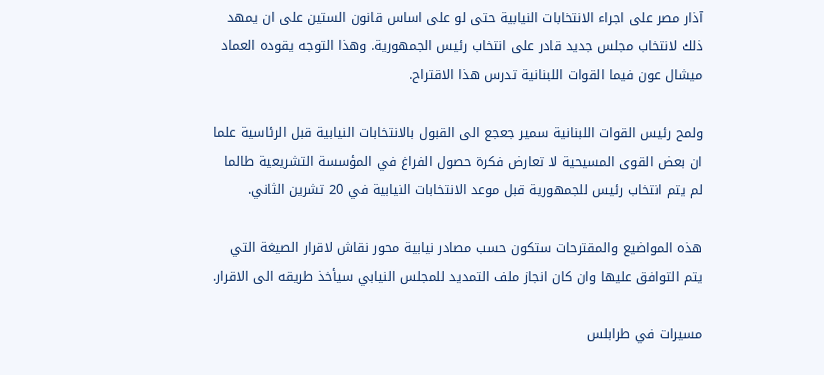آذار مصر على اجراء الانتخابات النيابية حتى لو على اساس قانون الستين على ان يمهد ذلك لانتخاب مجلس جديد قادر على انتخاب رئيس الجمهورية. وهذا التوجه يقوده العماد ميشال عون فيما القوات اللبنانية تدرس هذا الاقتراح.

ولمح رئيس القوات اللبنانية سمير جعجع الى القبول بالانتخابات النيابية قبل الرئاسية علما ان بعض القوى المسيحية لا تعارض فكرة حصول الفراغ في المؤسسة التشريعية طالما لم يتم انتخاب رئيس للجمهورية قبل موعد الانتخابات النيابية في 20 تشرين الثاني.

هذه المواضيع والمقترحات ستكون حسب مصادر نيابية محور نقاش لاقرار الصيغة التي يتم التوافق عليها وان كان انجاز ملف التمديد للمجلس النيابي سيأخذ طريقه الى الاقرار.

مسيرات في طرابلس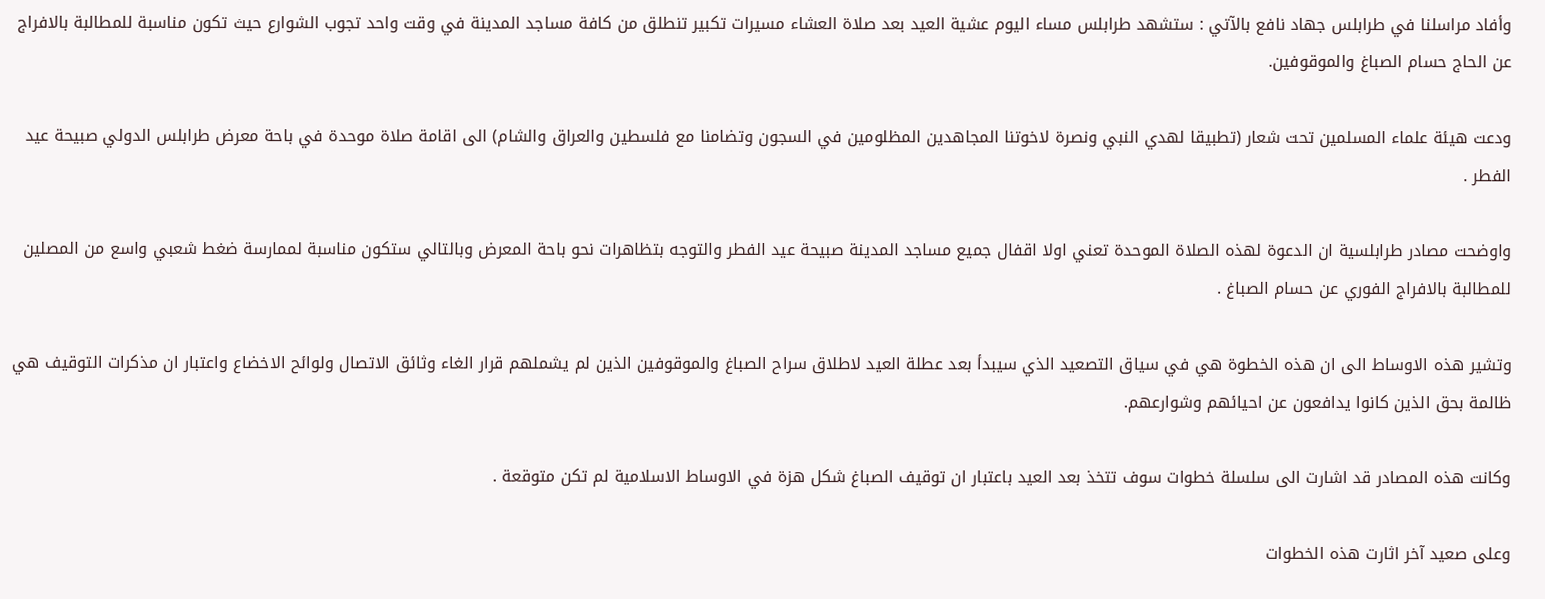وأفاد مراسلنا في طرابلس جهاد نافع بالآتي : ستشهد طرابلس مساء اليوم عشية العيد بعد صلاة العشاء مسيرات تكبير تنطلق من كافة مساجد المدينة في وقت واحد تجوب الشوارع حيث تكون مناسبة للمطالبة بالافراج عن الحاج حسام الصباغ والموقوفين.

ودعت هيئة علماء المسلمين تحت شعار (تطبيقا لهدي النبي ونصرة لاخوتنا المجاهدين المظلومين في السجون وتضامنا مع فلسطين والعراق والشام) الى اقامة صلاة موحدة في باحة معرض طرابلس الدولي صبيحة عيد الفطر .

واوضحت مصادر طرابلسية ان الدعوة لهذه الصلاة الموحدة تعني اولا اقفال جميع مساجد المدينة صبيحة عيد الفطر والتوجه بتظاهرات نحو باحة المعرض وبالتالي ستكون مناسبة لممارسة ضغط شعبي واسع من المصلين للمطالبة بالافراج الفوري عن حسام الصباغ .

وتشير هذه الاوساط الى ان هذه الخطوة هي في سياق التصعيد الذي سيبدأ بعد عطلة العيد لاطلاق سراح الصباغ والموقوفين الذين لم يشملهم قرار الغاء وثائق الاتصال ولوائح الاخضاع واعتبار ان مذكرات التوقيف هي ظالمة بحق الذين كانوا يدافعون عن احيائهم وشوارعهم.

وكانت هذه المصادر قد اشارت الى سلسلة خطوات سوف تتخذ بعد العيد باعتبار ان توقيف الصباغ شكل هزة في الاوساط الاسلامية لم تكن متوقعة .

وعلى صعيد آخر اثارت هذه الخطوات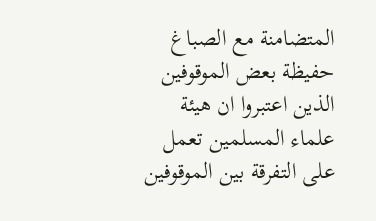المتضامنة مع الصباغ حفيظة بعض الموقوفين الذين اعتبروا ان هيئة علماء المسلمين تعمل على التفرقة بين الموقوفين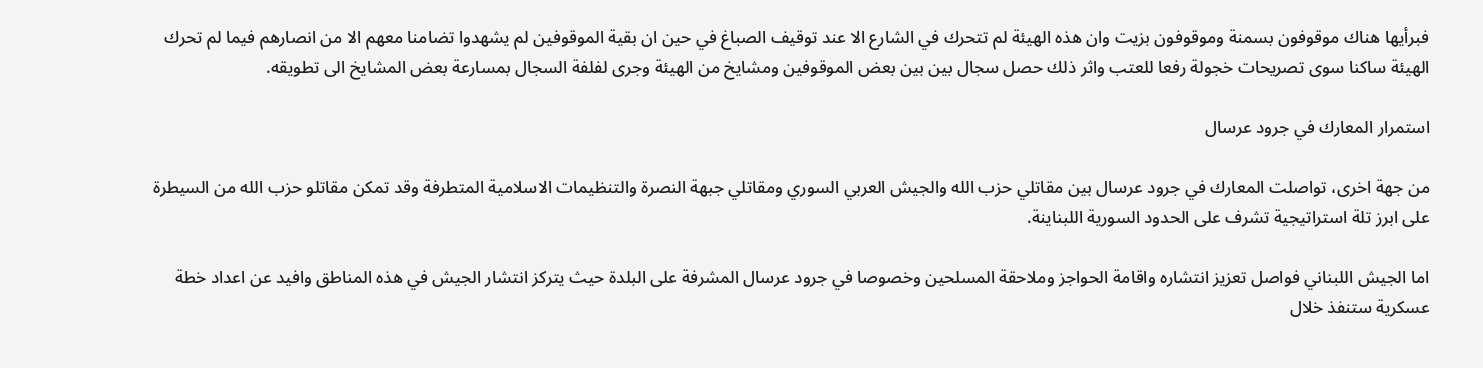فبرأيها هناك موقوفون بسمنة وموقوفون بزيت وان هذه الهيئة لم تتحرك في الشارع الا عند توقيف الصباغ في حين ان بقية الموقوفين لم يشهدوا تضامنا معهم الا من انصارهم فيما لم تحرك الهيئة ساكنا سوى تصريحات خجولة رفعا للعتب واثر ذلك حصل سجال بين بين بعض الموقوفين ومشايخ من الهيئة وجرى لفلفة السجال بمسارعة بعض المشايخ الى تطويقه.

استمرار المعارك في جرود عرسال

من جهة اخرى، تواصلت المعارك في جرود عرسال بين مقاتلي حزب الله والجيش العربي السوري ومقاتلي جبهة النصرة والتنظيمات الاسلامية المتطرفة وقد تمكن مقاتلو حزب الله من السيطرة على ابرز تلة استراتيجية تشرف على الحدود السورية اللبناينة.

اما الجيش اللبناني فواصل تعزيز انتشاره واقامة الحواجز وملاحقة المسلحين وخصوصا في جرود عرسال المشرفة على البلدة حيث يتركز انتشار الجيش في هذه المناطق وافيد عن اعداد خطة عسكرية ستنفذ خلال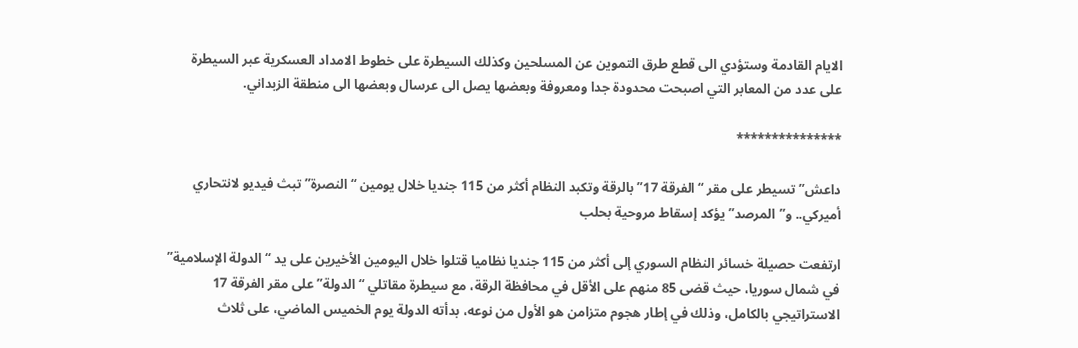الايام القادمة وستؤدي الى قطع طرق التموين عن المسلحين وكذلك السيطرة على خطوط الامداد العسكرية عبر السيطرة على عدد من المعابر التي اصبحت محدودة جدا ومعروفة وبعضها يصل الى عرسال وبعضها الى منطقة الزبداني.

***************

داعش” تسيطر على مقر “الفرقة 17” بالرقة وتكبد النظام أكثر من 115 جنديا خلال يومين “النصرة” تبث فيديو لانتحاري أميركي.. و”المرصد” يؤكد إسقاط مروحية بحلب

ارتفعت حصيلة خسائر النظام السوري إلى أكثر من 115 جنديا نظاميا قتلوا خلال اليومين الأخيرين على يد “الدولة الإسلامية” في شمال سوريا، حيث قضى 85 منهم على الأقل في محافظة الرقة، مع سيطرة مقاتلي “الدولة” على مقر الفرقة 17 الاستراتيجي بالكامل، وذلك في إطار هجوم متزامن هو الأول من نوعه، بدأته الدولة يوم الخميس الماضي، على ثلاث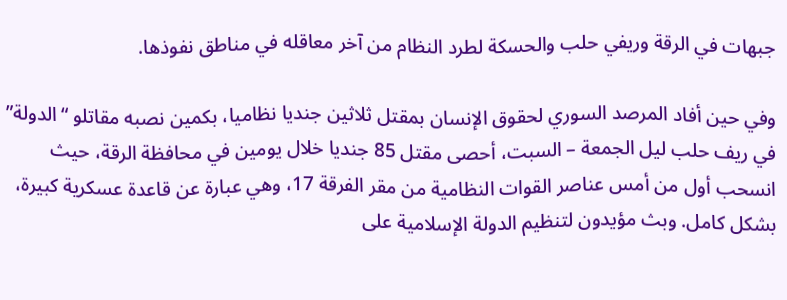جبهات في الرقة وريفي حلب والحسكة لطرد النظام من آخر معاقله في مناطق نفوذها.

وفي حين أفاد المرصد السوري لحقوق الإنسان بمقتل ثلاثين جنديا نظاميا، بكمين نصبه مقاتلو “الدولة” في ريف حلب ليل الجمعة – السبت، أحصى مقتل 85 جنديا خلال يومين في محافظة الرقة، حيث انسحب أول من أمس عناصر القوات النظامية من مقر الفرقة 17، وهي عبارة عن قاعدة عسكرية كبيرة، بشكل كامل. وبث مؤيدون لتنظيم الدولة الإسلامية على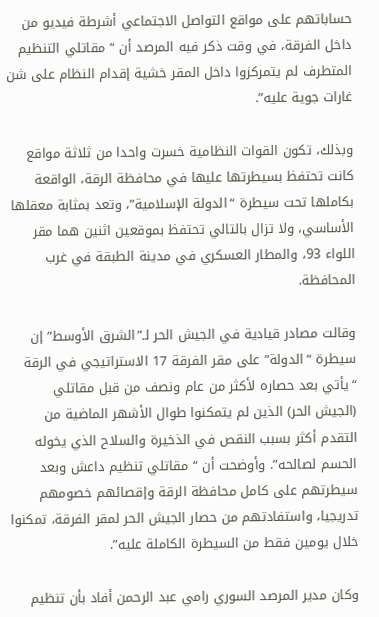حساباتهم على مواقع التواصل الاجتماعي أشرطة فيديو من داخل الفرقة، في وقت ذكر فيه المرصد أن “مقاتلي التنظيم المتطرف لم يتمركزوا داخل المقر خشية إقدام النظام على شن غارات جوية عليه”.

وبذلك، تكون القوات النظامية خسرت واحدا من ثلاثة مواقع كانت تحتفظ بسيطرتها عليها في محافظة الرقة، الواقعة بكاملها تحت سيطرة “الدولة الإسلامية”، وتعد بمثابة معقلها الأساسي، ولا تزال بالتالي تحتفظ بموقعين اثنين هما مقر اللواء 93، والمطار العسكري في مدينة الطبقة في غرب المحافظة.

وقالت مصادر قيادية في الجيش الحر لـ”الشرق الأوسط” إن سيطرة “الدولة” على مقر الفرقة 17 الاستراتيجي في الرقة “يأتي بعد حصاره لأكثر من عام ونصف من قبل مقاتلي (الجيش الحر) الذين لم يتمكنوا طوال الأشهر الماضية من التقدم أكثر بسبب النقص في الذخيرة والسلاح الذي يخوله الحسم لصالحه”. وأوضحت أن “مقاتلي تنظيم داعش وبعد سيطرتهم على كامل محافظة الرقة وإقصائهم خصومهم تدريجيا، واستفادتهم من حصار الجيش الحر لمقر الفرقة، تمكنوا خلال يومين فقط من السيطرة الكاملة عليه”.

وكان مدير المرصد السوري رامي عبد الرحمن أفاد بأن تنظيم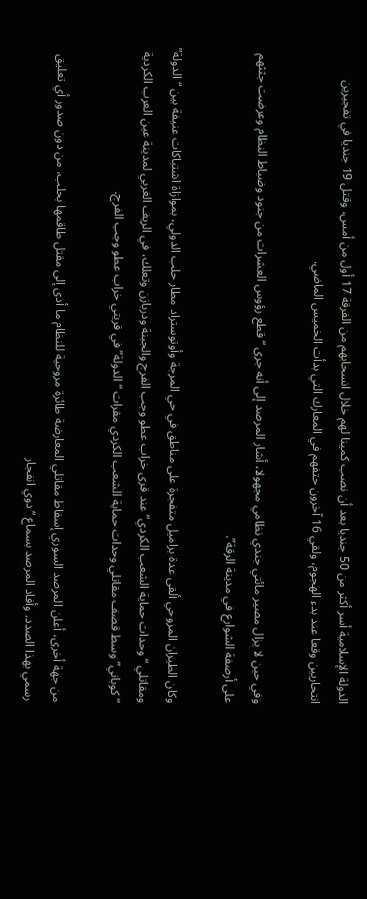الدولة الإسلامية أسر أكثر من 50 جنديا بعد أن نصب كمينا لهم خلال انسحابهم من الفرقة 17 أول من أمس، وقتل 19 جنديا في تفجيرين انتحاريين وقعا عند بدء الهجوم، ولقي 16 آخرون حتفهم في المعارك التي بدأت الخميس الماضي.

وفي حين لا يزال مصير مائتي جندي نظامي مجهولا، أشار المرصد إلى أنه جرى “قطع رؤوس العشرات من جنود وضباط النظام وعرضت جثثهم على أرصفة الشوارع في مدينة الرقة”.

وكان الطيران المروحي ألقى عدة براميل متفجرة على مناطق في حي المرجة وأوتوستراد مطار حلب الدولي، بموازاة اشتباكات عنيفة بين “الدولة” ومقاتلي “وحدات حماية الشعب الكردي” عند قرى خراب عطو وجب الفرج والجبنة ودربازن وتعلك، في الريف الغربي لمدينة عين العرب الكردية “كوباني” وسط قصف مقاتلي وحدات حماية الشعب الكردي مقرات “الدولة” في قريتي خراب عطو وجب الفرج.

من جهة أخرى، أعلن المرصد السوري إسقاط مقاتلي المعارضة طائرة مروحية للنظام ما أدى إلى مقتل طاقمها بحلب، من دون صدور أي تعليق رسمي بهذا الصدد. وأفاد المرصد بسماع “دوي انفجار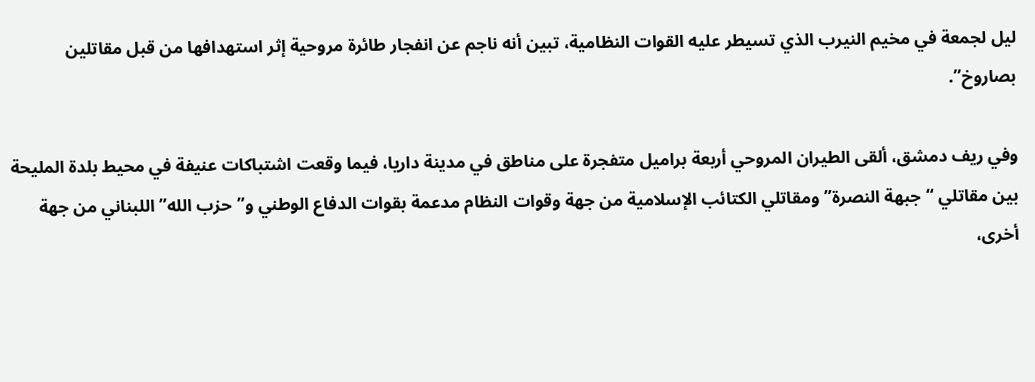ليل لجمعة في مخيم النيرب الذي تسيطر عليه القوات النظامية، تبين أنه ناجم عن انفجار طائرة مروحية إثر استهدافها من قبل مقاتلين بصاروخ”.

وفي ريف دمشق، ألقى الطيران المروحي أربعة براميل متفجرة على مناطق في مدينة داريا، فيما وقعت اشتباكات عنيفة في محيط بلدة المليحة بين مقاتلي “جبهة النصرة” ومقاتلي الكتائب الإسلامية من جهة وقوات النظام مدعمة بقوات الدفاع الوطني و”حزب الله” اللبناني من جهة أخرى،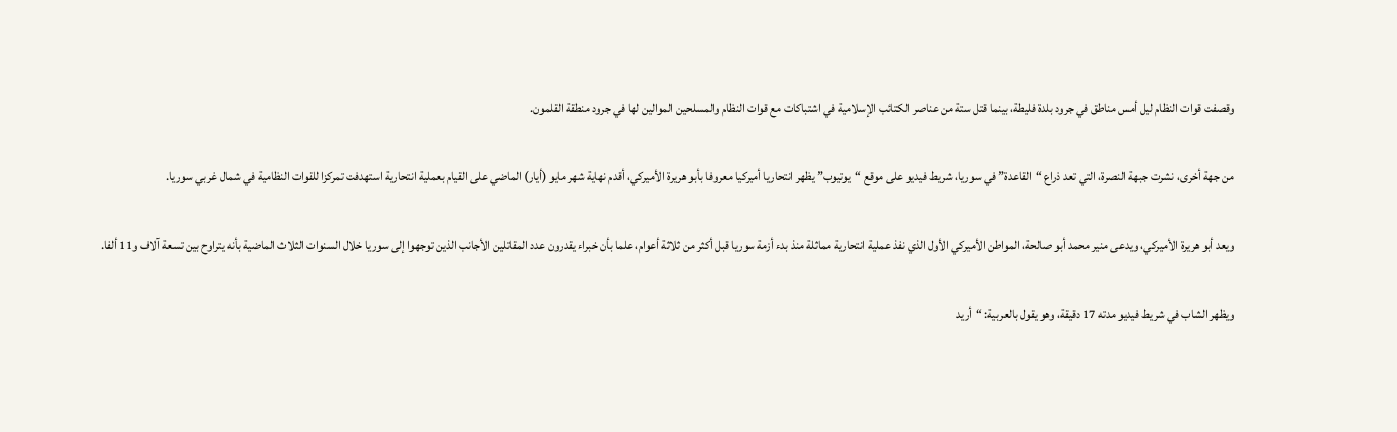وقصفت قوات النظام ليل أمس مناطق في جرود بلدة فليطة، بينما قتل ستة من عناصر الكتائب الإسلامية في اشتباكات مع قوات النظام والمسلحين الموالين لها في جرود منطقة القلمون.

من جهة أخرى، نشرت جبهة النصرة، التي تعد ذراع “القاعدة” في سوريا، شريط فيديو على موقع “يوتيوب” يظهر انتحاريا أميركيا معروفا بأبو هريرة الأميركي، أقدم نهاية شهر مايو (أيار) الماضي على القيام بعملية انتحارية استهدفت تمركزا للقوات النظامية في شمال غربي سوريا.

ويعد أبو هريرة الأميركي، ويدعى منير محمد أبو صالحة، المواطن الأميركي الأول الذي نفذ عملية انتحارية مماثلة منذ بدء أزمة سوريا قبل أكثر من ثلاثة أعوام، علما بأن خبراء يقدرون عدد المقاتلين الأجانب الذين توجهوا إلى سوريا خلال السنوات الثلاث الماضية بأنه يتراوح بين تسعة آلاف و11 ألفا.

ويظهر الشاب في شريط فيديو مدته 17 دقيقة، وهو يقول بالعربية: “أريد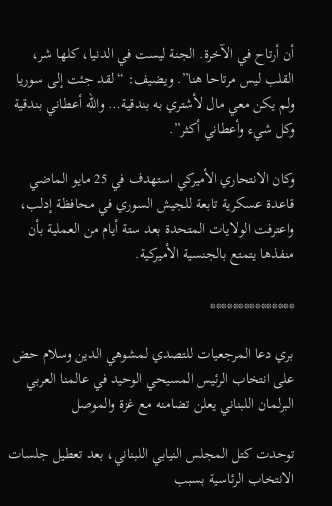أن أرتاح في الآخرة. الجنة ليست في الدنيا، كلها شر، القلب ليس مرتاحا هنا”. ويضيف: “لقد جئت إلى سوريا ولم يكن معي مال لأشتري به بندقية… والله أعطاني بندقية وكل شيء وأعطاني أكثر”.

وكان الانتحاري الأميركي استهدف في 25 مايو الماضي قاعدة عسكرية تابعة للجيش السوري في محافظة إدلب، واعترفت الولايات المتحدة بعد ستة أيام من العملية بأن منفذها يتمتع بالجنسية الأميركية.

***************

بري دعا المرجعيات للتصدي لمشوهي الدين وسلام حض على انتخاب الرئيس المسيحي الوحيد في عالمنا العربي البرلمان اللبناني يعلن تضامنه مع غزة والموصل

توحدت كتل المجلس النيابي اللبناني، بعد تعطيل جلسات الانتخاب الرئاسية بسبب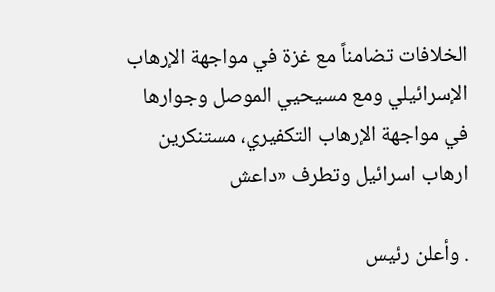الخلافات تضامناً مع غزة في مواجهة الإرهاب الإسرائيلي ومع مسيحيي الموصل وجوارها في مواجهة الإرهاب التكفيري، مستنكرين ارهاب اسرائيل وتطرف «داعش

. وأعلن رئيس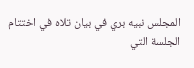المجلس نبيه بري في بيان تلاه في اختتام الجلسة التي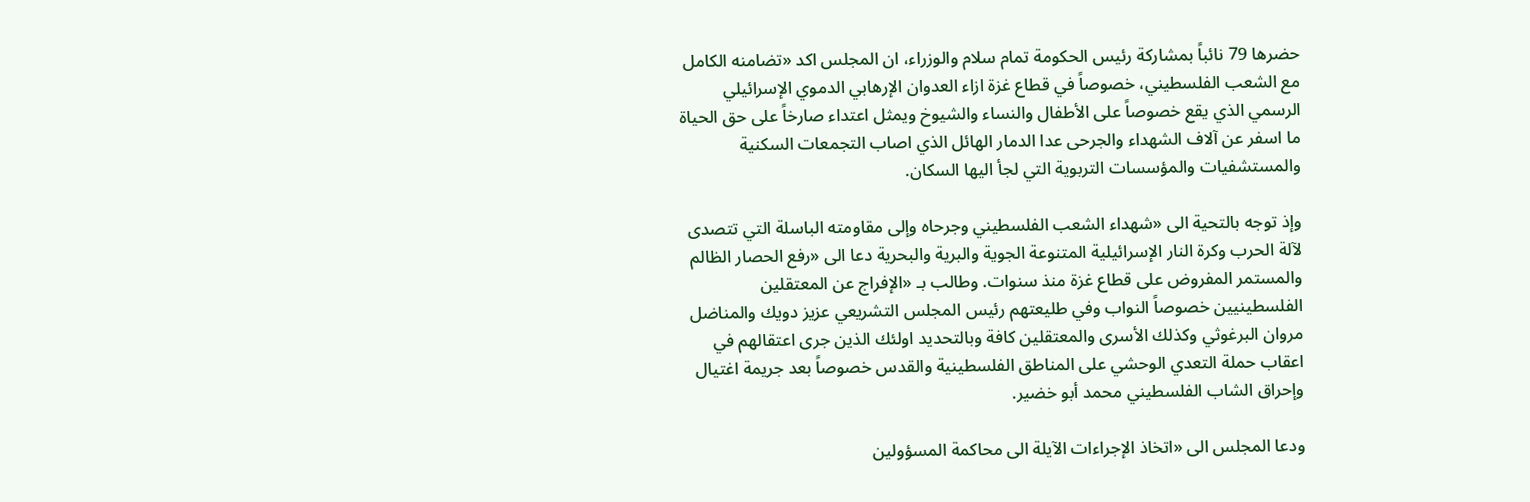حضرها 79 نائباً بمشاركة رئيس الحكومة تمام سلام والوزراء، ان المجلس اكد «تضامنه الكامل مع الشعب الفلسطيني، خصوصاً في قطاع غزة ازاء العدوان الإرهابي الدموي الإسرائيلي الرسمي الذي يقع خصوصاً على الأطفال والنساء والشيوخ ويمثل اعتداء صارخاً على حق الحياة ما اسفر عن آلاف الشهداء والجرحى عدا الدمار الهائل الذي اصاب التجمعات السكنية والمستشفيات والمؤسسات التربوية التي لجأ اليها السكان.

وإذ توجه بالتحية الى «شهداء الشعب الفلسطيني وجرحاه وإلى مقاومته الباسلة التي تتصدى لآلة الحرب وكرة النار الإسرائيلية المتنوعة الجوية والبرية والبحرية دعا الى «رفع الحصار الظالم والمستمر المفروض على قطاع غزة منذ سنوات. وطالب بـ «الإفراج عن المعتقلين الفلسطينيين خصوصاً النواب وفي طليعتهم رئيس المجلس التشريعي عزيز دويك والمناضل مروان البرغوثي وكذلك الأسرى والمعتقلين كافة وبالتحديد اولئك الذين جرى اعتقالهم في اعقاب حملة التعدي الوحشي على المناطق الفلسطينية والقدس خصوصاً بعد جريمة اغتيال وإحراق الشاب الفلسطيني محمد أبو خضير.

ودعا المجلس الى «اتخاذ الإجراءات الآيلة الى محاكمة المسؤولين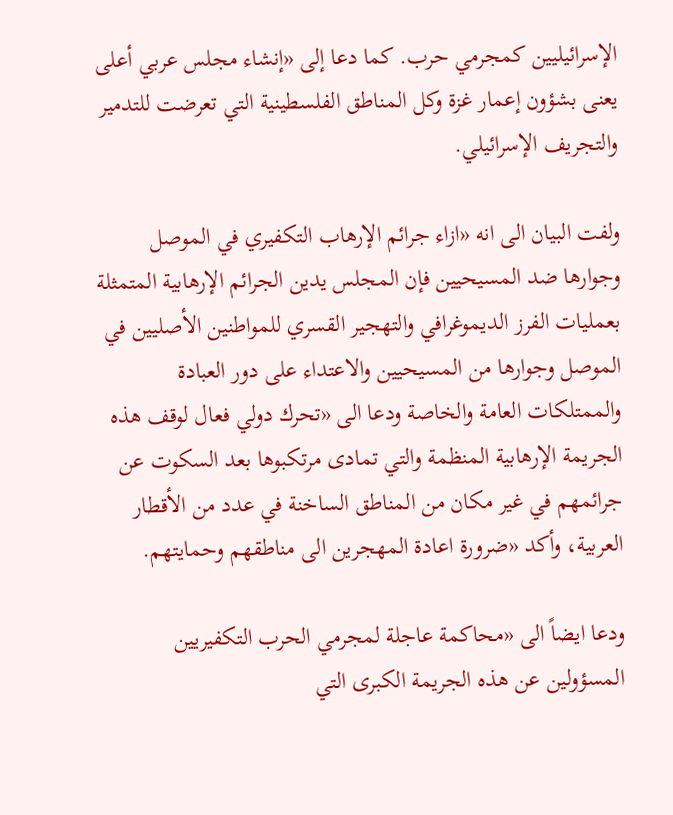الإسرائيليين كمجرمي حرب. كما دعا إلى «إنشاء مجلس عربي أعلى يعنى بشؤون إعمار غزة وكل المناطق الفلسطينية التي تعرضت للتدمير والتجريف الإسرائيلي.

ولفت البيان الى انه «ازاء جرائم الإرهاب التكفيري في الموصل وجوارها ضد المسيحيين فإن المجلس يدين الجرائم الإرهابية المتمثلة بعمليات الفرز الديموغرافي والتهجير القسري للمواطنين الأصليين في الموصل وجوارها من المسيحيين والاعتداء على دور العبادة والممتلكات العامة والخاصة ودعا الى «تحرك دولي فعال لوقف هذه الجريمة الإرهابية المنظمة والتي تمادى مرتكبوها بعد السكوت عن جرائمهم في غير مكان من المناطق الساخنة في عدد من الأقطار العربية، وأكد «ضرورة اعادة المهجرين الى مناطقهم وحمايتهم.

ودعا ايضاً الى «محاكمة عاجلة لمجرمي الحرب التكفيريين المسؤولين عن هذه الجريمة الكبرى التي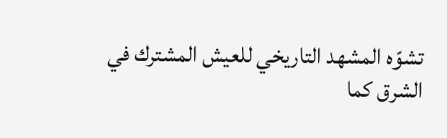تشوّه المشهد التاريخي للعيش المشترك في الشرق كما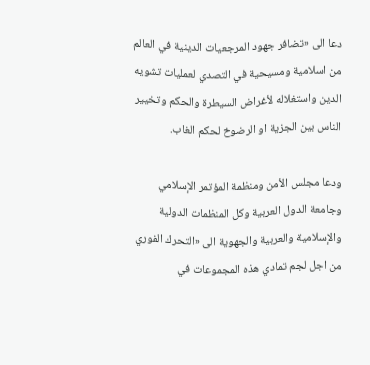دعا الى «تضافر جهود المرجعيات الدينية في العالم من اسلامية ومسيحية في التصدي لعمليات تشويه الدين واستغلاله لأغراض السيطرة والحكم وتخيير الناس بين الجزية او الرضوخ لحكم الغاب.

ودعا مجلس الأمن ومنظمة المؤتمر الإسلامي وجامعة الدول العربية وكل المنظمات الدولية والإسلامية والعربية والجهوية الى «التحرك الفوري من اجل لجم تمادي هذه المجموعات في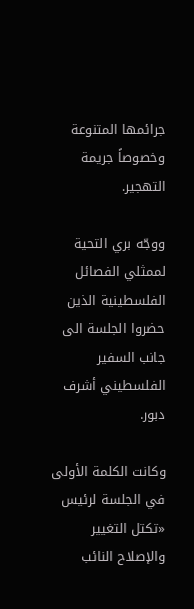جرائمها المتنوعة وخصوصاً جريمة التهجير.

ووجّه بري التحية لممثلي الفصائل الفلسطينية الذين حضروا الجلسة الى جانب السفير الفلسطيني أشرف دبور.

وكانت الكلمة الأولى في الجلسة لرئيس «تكتل التغيير والإصلاح النائب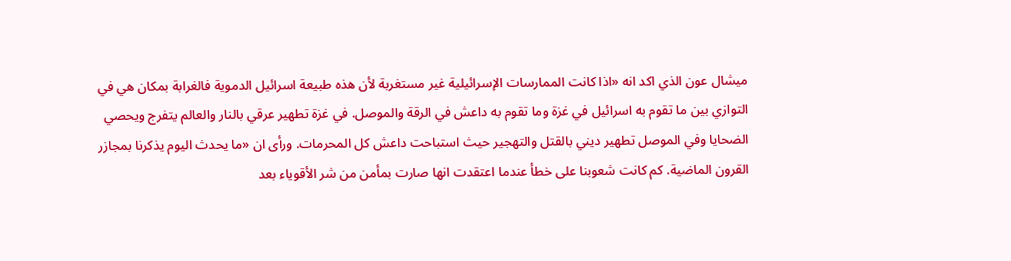ميشال عون الذي اكد انه «اذا كانت الممارسات الإسرائيلية غير مستغربة لأن هذه طبيعة اسرائيل الدموية فالغرابة بمكان هي في التوازي بين ما تقوم به اسرائيل في غزة وما تقوم به داعش في الرقة والموصل. في غزة تطهير عرقي بالنار والعالم يتفرج ويحصي الضحايا وفي الموصل تطهير ديني بالقتل والتهجير حيث استباحت داعش كل المحرمات. ورأى ان «ما يحدث اليوم يذكرنا بمجازر القرون الماضية. كم كانت شعوبنا على خطأ عندما اعتقدت انها صارت بمأمن من شر الأقوياء بعد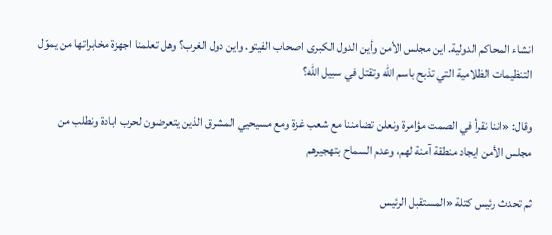انشاء المحاكم الدولية. اين مجلس الأمن وأين الدول الكبرى اصحاب الفيتو. واين دول الغرب؟ وهل تعلمنا اجهزة مخابراتها من يموّل التنظيمات الظلامية التي تذبح باسم الله وتقتل في سبيل الله؟

وقال: «اننا نقرأ في الصمت مؤامرة ونعلن تضامننا مع شعب غزة ومع مسيحيي المشرق الذين يتعرضون لحرب ابادة ونطلب من مجلس الأمن ايجاد منطقة آمنة لهم، وعدم السماح بتهجيرهم

ثم تحدث رئيس كتلة «المستقبل الرئيس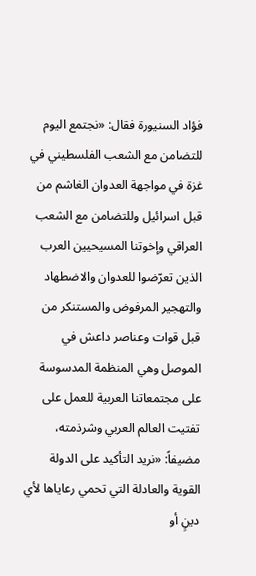فؤاد السنيورة فقال: «نجتمع اليوم للتضامن مع الشعب الفلسطيني في غزة في مواجهة العدوان الغاشم من قبل اسرائيل وللتضامن مع الشعب العراقي وإخوتنا المسيحيين العرب الذين تعرّضوا للعدوان والاضطهاد والتهجير المرفوض والمستنكر من قبل قوات وعناصر داعش في الموصل وهي المنظمة المدسوسة على مجتمعاتنا العربية للعمل على تفتيت العالم العربي وشرذمته، مضيفاً: «نريد التأكيد على الدولة القوية والعادلة التي تحمي رعاياها لأي دينٍ أو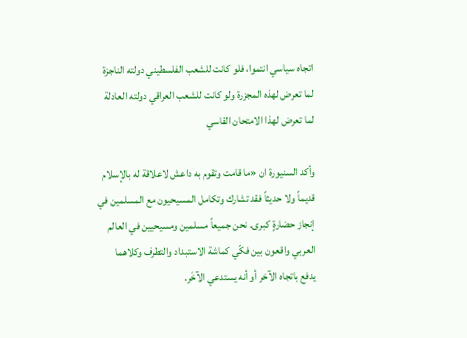اتجاه سياسي انتموا، فلو كانت للشعب الفلسطيني دولته الناجزة لما تعرض لهذه المجزرة ولو كانت للشعب العراقي دولته العادلة لما تعرض لهذا الامتحان القاسي

وأكد السنيورة ان «ما قامت وتقوم به داعش لاعلاقة له بالإسلام قديماً ولا حديثاً فقد تشارك وتكامل المسيحيون مع المسلمين في إنجاز حضارةٍ كبرى. نحن جميعاً مسلمين ومسيحيين في العالم العربي واقعون بين فكّي كماشة الاستبداد والتطرف وكلاهما يدفع باتجاه الآخر أو أنه يستدعي الآخَر.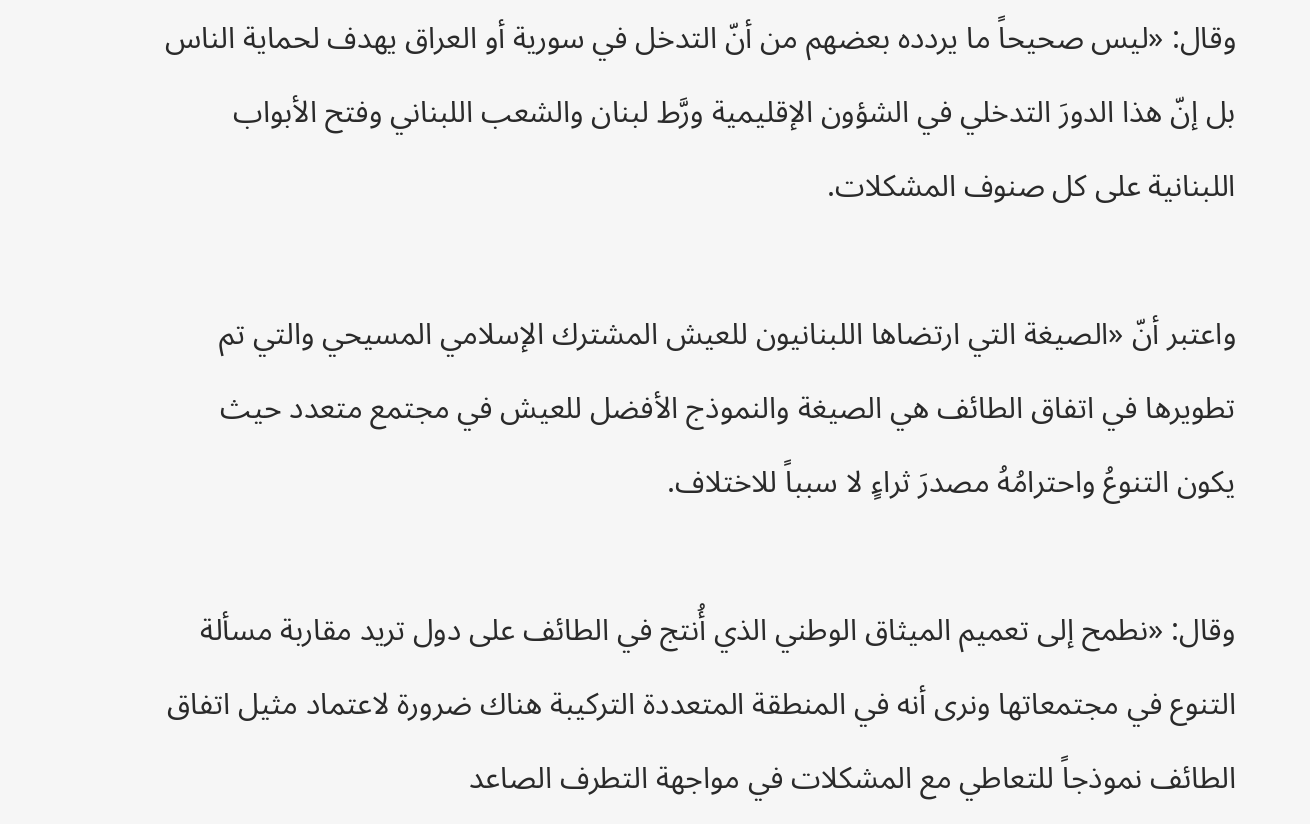وقال: «ليس صحيحاً ما يردده بعضهم من أنّ التدخل في سورية أو العراق يهدف لحماية الناس بل إنّ هذا الدورَ التدخلي في الشؤون الإقليمية ورَّط لبنان والشعب اللبناني وفتح الأبواب اللبنانية على كل صنوف المشكلات.

واعتبر أنّ «الصيغة التي ارتضاها اللبنانيون للعيش المشترك الإسلامي المسيحي والتي تم تطويرها في اتفاق الطائف هي الصيغة والنموذج الأفضل للعيش في مجتمع متعدد حيث يكون التنوعُ واحترامُهُ مصدرَ ثراءٍ لا سبباً للاختلاف.

وقال: «نطمح إلى تعميم الميثاق الوطني الذي أُنتج في الطائف على دول تريد مقاربة مسألة التنوع في مجتمعاتها ونرى أنه في المنطقة المتعددة التركيبة هناك ضرورة لاعتماد مثيل اتفاق الطائف نموذجاً للتعاطي مع المشكلات في مواجهة التطرف الصاعد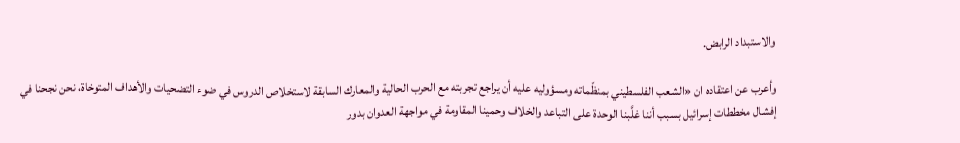والاستبداد الرابض.

وأعرب عن اعتقاده ان «الشعب الفلسطيني بمنظّماته ومسؤوليه عليه أن يراجع تجربته مع الحرب الحالية والمعارك السابقة لاستخلاص الدروس في ضوء التضحيات والأهداف المتوخاة، نحن نجحنا في إفشال مخططات إسرائيل بسبب أننا غلَّبنا الوحدة على التباعد والخلاف وحمينا المقاومة في مواجهة العدوان بدور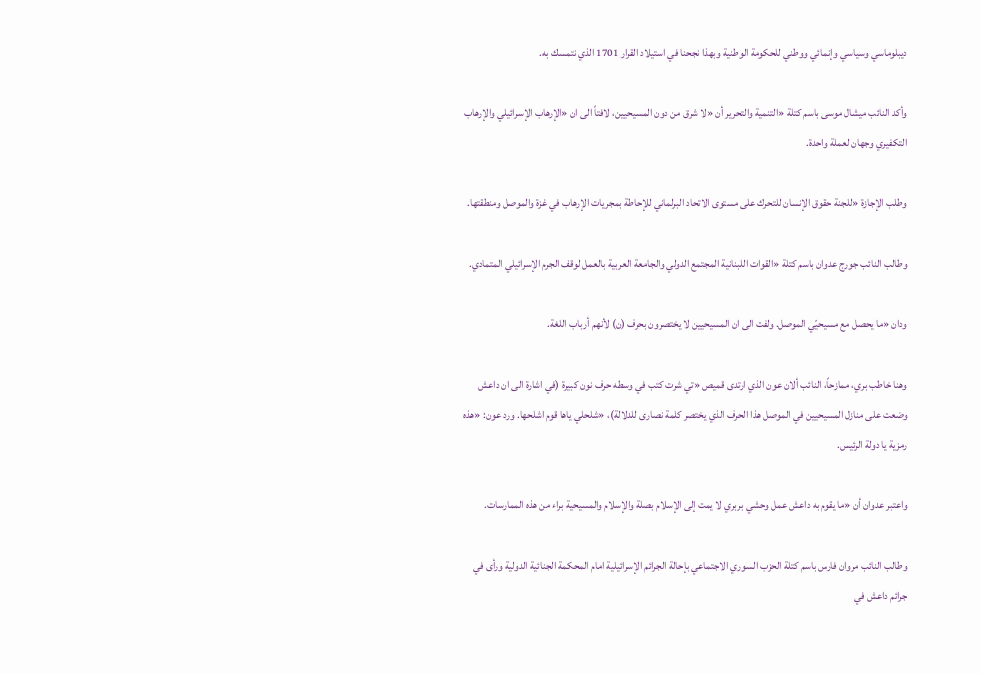ديبلوماسي وسياسي وإنمائي ووطني للحكومة الوطنية وبهذا نجحنا في استيلاد القرار 1701 الذي نتمسك به.

وأكد النائب ميشال موسى باسم كتلة «التنمية والتحرير أن «لا شرق من دون المسيحيين، لافتاً الى ان «الإرهاب الإسرائيلي والإرهاب التكفيري وجهان لعملة واحدة.

وطلب الإجازة «للجنة حقوق الإنسان للتحرك على مستوى الاتحاد البرلماني للإحاطة بمجريات الإرهاب في غزة والموصل ومنطقتها.

وطالب النائب جورج عدوان باسم كتلة «القوات اللبنانية المجتمع الدولي والجامعة العربية بالعمل لوقف الجرم الإسرائيلي المتمادي.

ودان «ما يحصل مع مسيحيّي الموصل. ولفت الى ان المسيحيين لا يختصرون بحرف (ن) لأنهم أرباب اللغة.

وهنا خاطب بري، ممازحاً، النائب ألان عون الذي ارتدى قميص «تي شرت كتب في وسطه حرف نون كبيرة (في اشارة الى ان داعش وضعت على منازل المسيحيين في الموصل هذا الحرف الذي يختصر كلمة نصارى للدلالة)، «شلحلي ياها قوم اشلحها. ورد عون: «هذه رمزية يا دولة الرئيس.

واعتبر عدوان أن «ما يقوم به داعش عمل وحشي بربري لا يمت إلى الإسلام بصلة والإسلام والمسيحية براء من هذه الممارسات.

وطالب النائب مروان فارس باسم كتلة الحزب السوري الاجتماعي بإحالة الجرائم الإسرائيلية امام المحكمة الجنائية الدولية ورأى في جرائم داعش في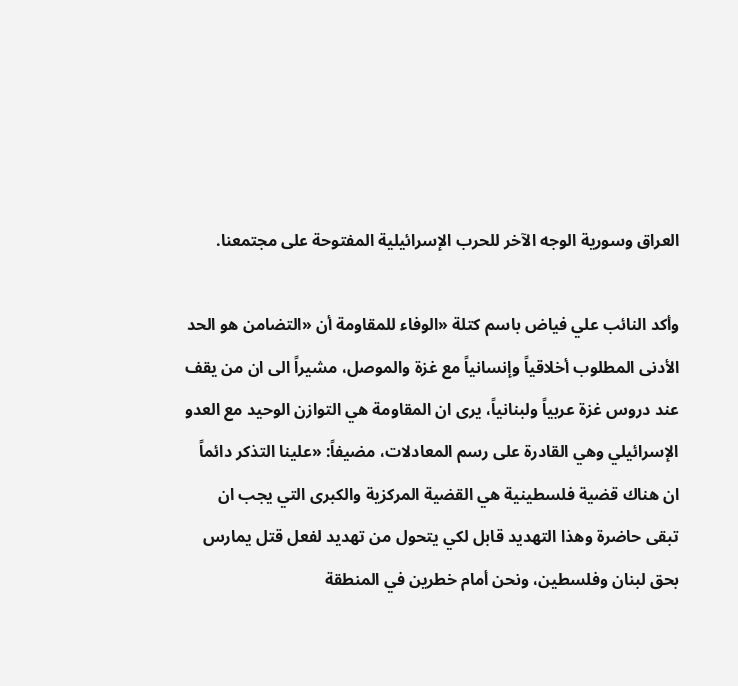العراق وسورية الوجه الآخر للحرب الإسرائيلية المفتوحة على مجتمعنا.

وأكد النائب علي فياض باسم كتلة «الوفاء للمقاومة أن «التضامن هو الحد الأدنى المطلوب أخلاقياً وإنسانياً مع غزة والموصل، مشيراً الى ان من يقف عند دروس غزة عربياً ولبنانياً، يرى ان المقاومة هي التوازن الوحيد مع العدو الإسرائيلي وهي القادرة على رسم المعادلات، مضيفاً: «علينا التذكر دائماً ان هناك قضية فلسطينية هي القضية المركزية والكبرى التي يجب ان تبقى حاضرة وهذا التهديد قابل لكي يتحول من تهديد لفعل قتل يمارس بحق لبنان وفلسطين، ونحن أمام خطرين في المنطقة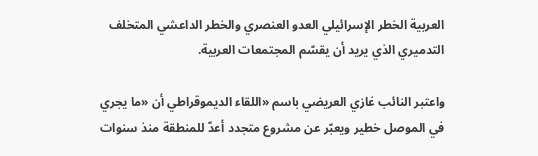العربية الخطر الإسرائيلي العدو العنصري والخطر الداعشي المتخلف التدميري الذي يريد أن يقسّم المجتمعات العربية.

واعتبر النائب غازي العريضي باسم «اللقاء الديموقراطي أن «ما يجري في الموصل خطير ويعبّر عن مشروع متجدد أعدّ للمنطقة منذ سنوات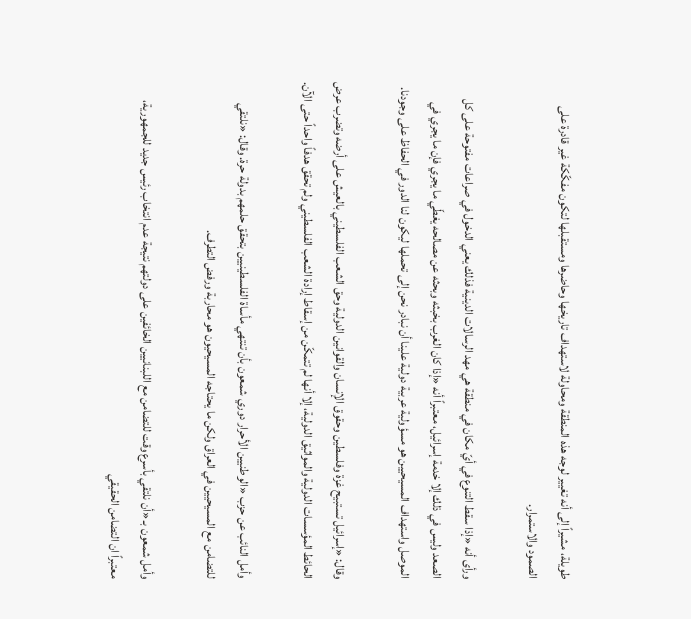طويلة، مشيراً إلى أنه تغيير لوجه هذه المنطقة ومحاولة لاستهداف تاريخها وحاضرها ومستقبلها لتكون مفكّكة غير قادرة على الصمود والاستمرار.

ورأى أنه «إذا سقط التنوع في أيّ مكان في منطقة هي مهد الرسالات الدينية فذلك يعني الدخول في صراعات مفتوحة على كل الصعد وليس في ذلك إلا خدمة إسرائيل، معتبراً أنه «إذا كان الغرب بخبثه وبحثه عن مصالحه يغطّي ما يجري فإن ما يجري في الموصل واستهداف المسيحيين هو مسؤولية عربية دولية علينا أن نبادر نحن إلى تحملها ليكون لنا الدور في الحفاظ على وجودنا.

وقال: «إسرائيل تستبيح غزة وفلسطين وحقوق الإنسان والقوانين الدولية وحق الشعب الفلسطيني بالعيش على أرضه وتضرب عرض الحائط المؤسسات الدولية والمواثيق الدولية، إلا أنها لم تتمكّن من إسقاط إرادة الشعب الفلسطيني ولم تحقق هدفاً واحداً حتى الآن.

وأمل النائب عن حزب «الوطنيين الأحرار دوري شمعون بأن تنتهي مأساة الفلسطينيين بتحقق حلمهم بدولة حرة. وقال: «نلتقي للتضامن مع المسيحيين في العراق ولكن ما يحتاجه المسيحيون هو محاربة ورفض التطرف.

وأمل شمعون بـ «أن نلتقي بأسرع وقت للتضامن مع اللبنانيين الخائفين على دولتهم نتيجة عدم انتخاب رئيس جديد للجمهورية، معتبراً ان التضامن الحقيقي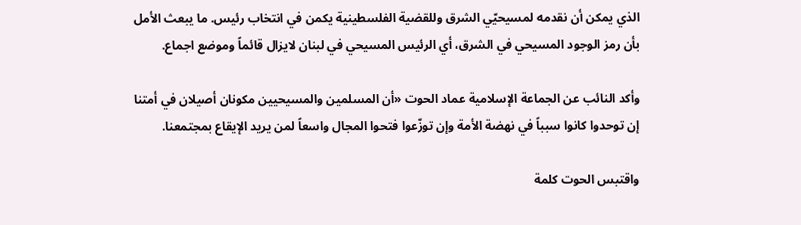الذي يمكن أن نقدمه لمسيحيّي الشرق وللقضية الفلسطينية يكمن في انتخاب رئيس. ما يبعث الأمل بأن رمز الوجود المسيحي في الشرق، أي الرئيس المسيحي في لبنان لايزال قائماً وموضع اجماع.

وأكد النائب عن الجماعة الإسلامية عماد الحوت «أن المسلمين والمسيحيين مكونان أصيلان في أمتنا إن توحدوا كانوا سبباً في نهضة الأمة وإن توزّعوا فتحوا المجال واسعاً لمن يريد الإيقاع بمجتمعنا.

واقتبس الحوت كلمة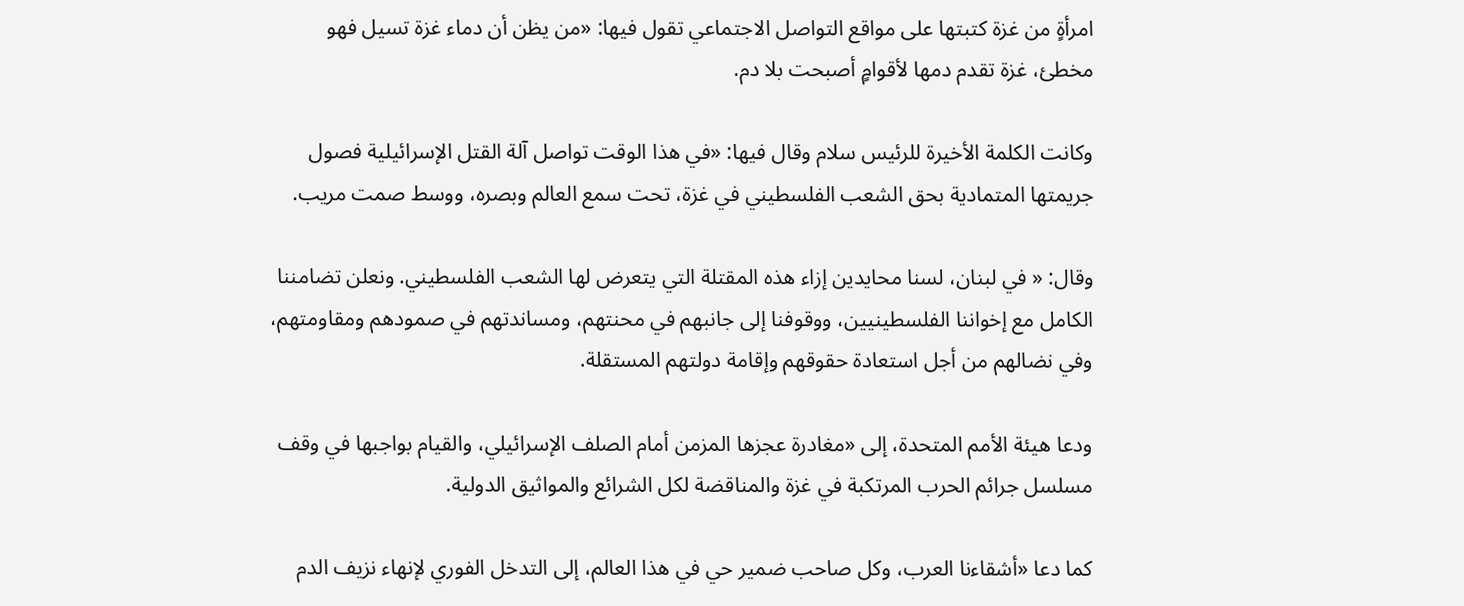امرأةٍ من غزة كتبتها على مواقع التواصل الاجتماعي تقول فيها: «من يظن أن دماء غزة تسيل فهو مخطئ، غزة تقدم دمها لأقوامٍ أصبحت بلا دم.

وكانت الكلمة الأخيرة للرئيس سلام وقال فيها: «في هذا الوقت تواصل آلة القتل الإسرائيلية فصول جريمتها المتمادية بحق الشعب الفلسطيني في غزة، تحت سمع العالم وبصره، ووسط صمت مريب.

وقال: « في لبنان، لسنا محايدين إزاء هذه المقتلة التي يتعرض لها الشعب الفلسطيني. ونعلن تضامننا الكامل مع إخواننا الفلسطينيين، ووقوفنا إلى جانبهم في محنتهم، ومساندتهم في صمودهم ومقاومتهم، وفي نضالهم من أجل استعادة حقوقهم وإقامة دولتهم المستقلة.

ودعا هيئة الأمم المتحدة، إلى «مغادرة عجزها المزمن أمام الصلف الإسرائيلي، والقيام بواجبها في وقف مسلسل جرائم الحرب المرتكبة في غزة والمناقضة لكل الشرائع والمواثيق الدولية.

كما دعا «أشقاءنا العرب، وكل صاحب ضمير حي في هذا العالم، إلى التدخل الفوري لإنهاء نزيف الدم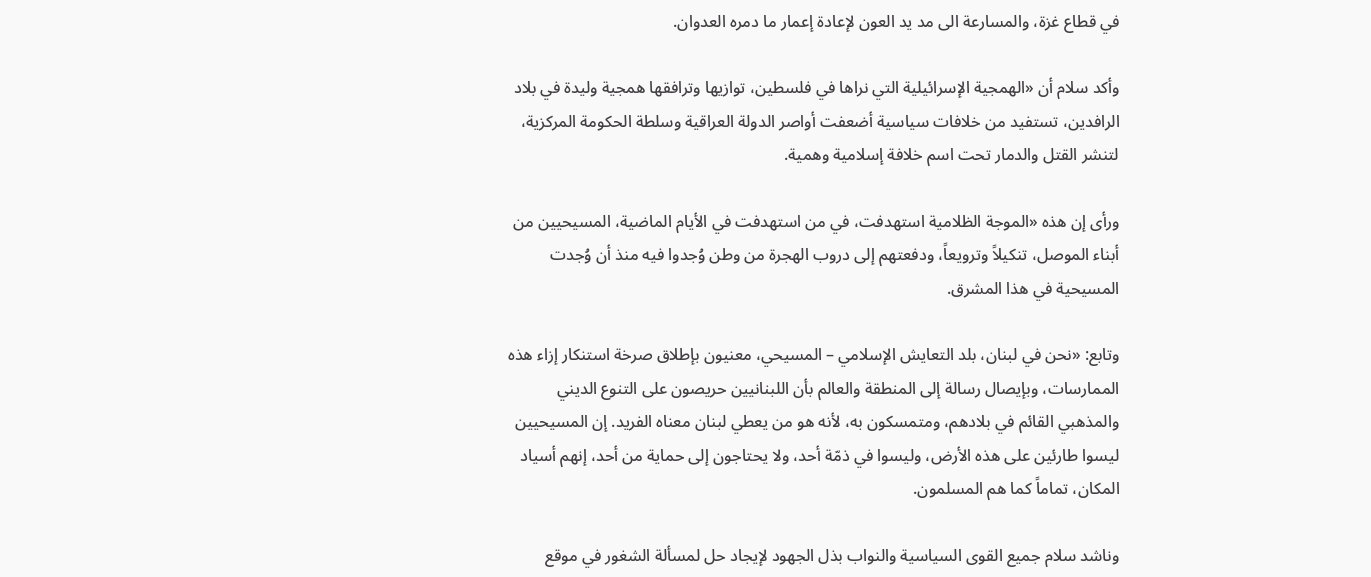في قطاع غزة، والمسارعة الى مد يد العون لإعادة إعمار ما دمره العدوان.

وأكد سلام أن «الهمجية الإسرائيلية التي نراها في فلسطين، توازيها وترافقها همجية وليدة في بلاد الرافدين، تستفيد من خلافات سياسية أضعفت أواصر الدولة العراقية وسلطة الحكومة المركزية، لتنشر القتل والدمار تحت اسم خلافة إسلامية وهمية.

ورأى إن هذه «الموجة الظلامية استهدفت، في من استهدفت في الأيام الماضية، المسيحيين من أبناء الموصل، تنكيلاً وترويعاً، ودفعتهم إلى دروب الهجرة من وطن وُجدوا فيه منذ أن وُجدت المسيحية في هذا المشرق.

وتابع: «نحن في لبنان، بلد التعايش الإسلامي – المسيحي، معنيون بإطلاق صرخة استنكار إزاء هذه الممارسات، وبإيصال رسالة إلى المنطقة والعالم بأن اللبنانيين حريصون على التنوع الديني والمذهبي القائم في بلادهم، ومتمسكون به، لأنه هو من يعطي لبنان معناه الفريد. إن المسيحيين ليسوا طارئين على هذه الأرض، وليسوا في ذمّة أحد، ولا يحتاجون إلى حماية من أحد، إنهم أسياد المكان، تماماً كما هم المسلمون.

وناشد سلام جميع القوى السياسية والنواب بذل الجهود لإيجاد حل لمسألة الشغور في موقع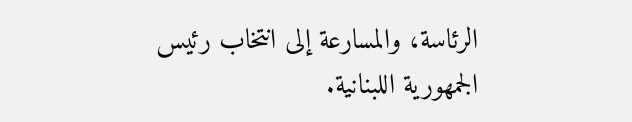الرئاسة، والمسارعة إلى انتخاب رئيس الجمهورية اللبنانية.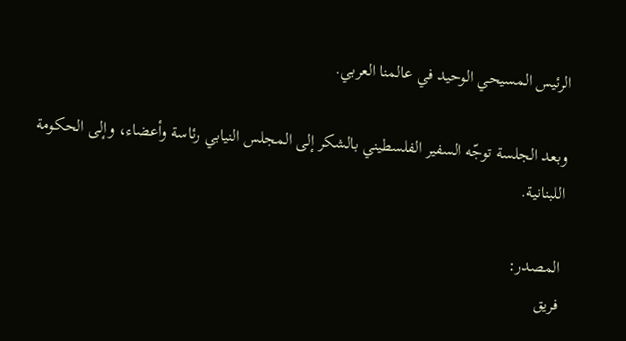الرئيس المسيحي الوحيد في عالمنا العربي.

وبعد الجلسة توجّه السفير الفلسطيني بالشكر إلى المجلس النيابي رئاسة وأعضاء، وإلى الحكومة اللبنانية.

المصدر:
فريق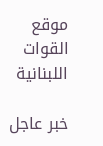موقع القوات اللبنانية

خبر عاجل